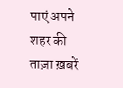पाएं अपने शहर की ताज़ा ख़बरें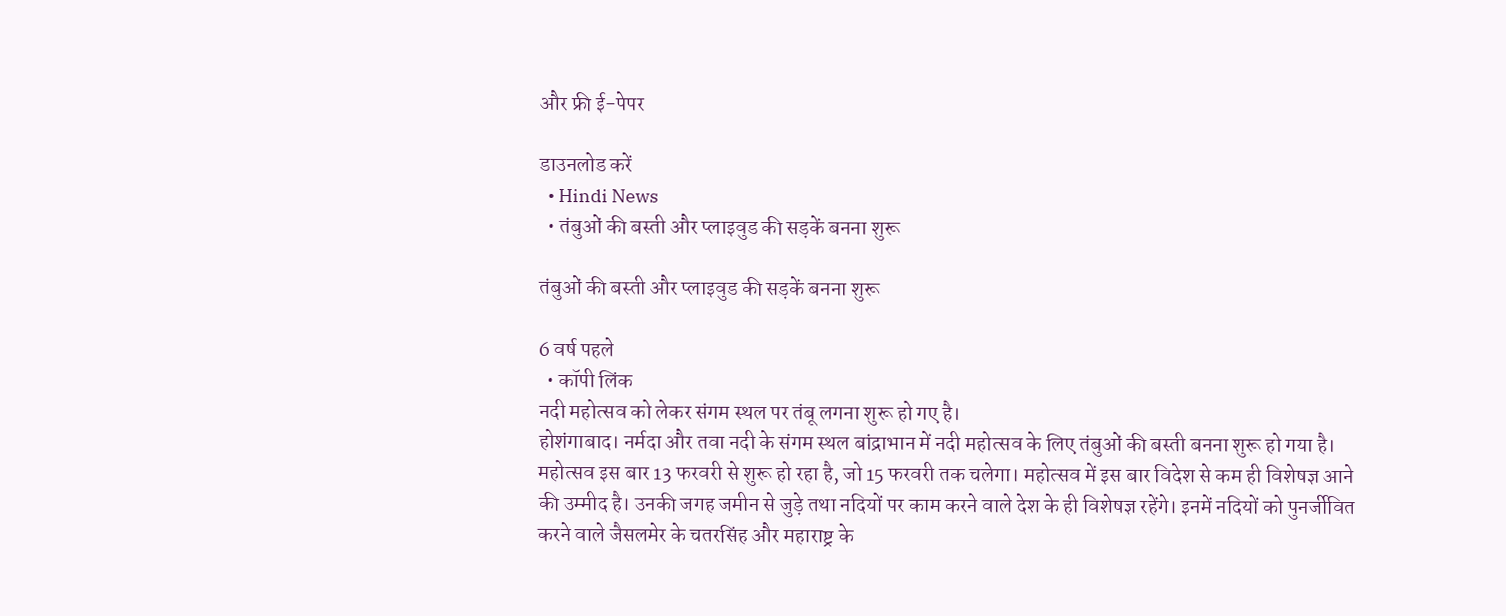और फ्री ई-पेपर

डाउनलोड करें
  • Hindi News
  • तंबुओं की बस्ती और प्लाइवुड की सड़कें बनना शुरू

तंबुओं की बस्ती और प्लाइवुड की सड़कें बनना शुरू

6 वर्ष पहले
  • कॉपी लिंक
नदी महोत्सव को लेकर संगम स्थल पर तंबू लगना शुरू हो गए है।
होशंगाबाद। नर्मदा और तवा नदी के संगम स्थल बांद्राभान में नदी महोत्सव के लिए तंबुओं की बस्ती बनना शुरू हो गया है। महोत्सव इस बार 13 फरवरी से शुरू हो रहा है, जो 15 फरवरी तक चलेगा। महोत्सव में इस बार विदेश से कम ही विशेषज्ञ आने की उम्मीद है। उनकी जगह जमीन से जुड़े तथा नदियों पर काम करने वाले देश के ही विशेषज्ञ रहेंगे। इनमें नदियों को पुनर्जीवित करने वाले जैसलमेर के चतरसिंह और महाराष्ट्र के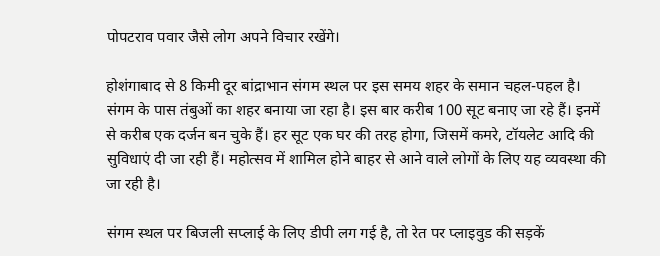पोपटराव पवार जैसे लोग अपने विचार रखेंगे।

होशंगाबाद से 8 किमी दूर बांद्राभान संगम स्थल पर इस समय शहर के समान चहल-पहल है। संगम के पास तंबुओं का शहर बनाया जा रहा है। इस बार करीब 100 सूट बनाए जा रहे हैं। इनमें से करीब एक दर्जन बन चुके हैं। हर सूट एक घर की तरह होगा, जिसमें कमरे, टॉयलेट आदि की सुविधाएं दी जा रही हैं। महोत्सव में शामिल होने बाहर से आने वाले लोगों के लिए यह व्यवस्था की जा रही है।

संगम स्थल पर बिजली सप्लाई के लिए डीपी लग गई है, तो रेत पर प्लाइवुड की सड़कें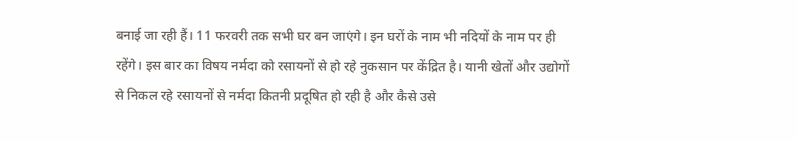बनाई जा रही हैं। 11 फरवरी तक सभी घर बन जाएंगे। इन घरों के नाम भी नदियों के नाम पर ही रहेंगे। इस बार का विषय नर्मदा को रसायनों से हो रहे नुकसान पर केंद्रित है। यानी खेतों और उद्योगों से निकल रहे रसायनों से नर्मदा कितनी प्रदूषित हो रही है और कैसे उसे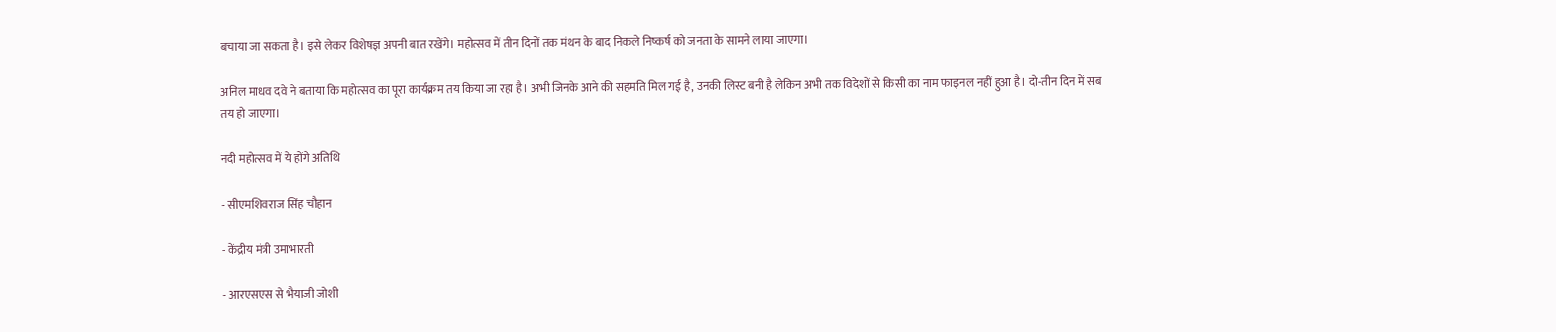बचाया जा सकता है। इसे लेकर विशेषज्ञ अपनी बात रखेंगे। महोत्सव में तीन दिनों तक मंथन के बाद निकले निष्कर्ष को जनता के सामने लाया जाएगा।

अनिल माधव दवे ने बताया कि महोत्सव का पूरा कार्यक्रम तय किया जा रहा है। अभी जिनके आने की सहमति मिल गई है, उनकी लिस्ट बनी है लेकिन अभी तक विदेशों से किसी का नाम फाइनल नहीं हुआ है। दो-तीन दिन में सब तय हो जाएगा।

नदी महोत्सव में ये होंगे अतिथि

- सीएमशिवराज सिंह चौहान

- केंद्रीय मंत्री उमाभारती

- आरएसएस से भैयाजी जोशी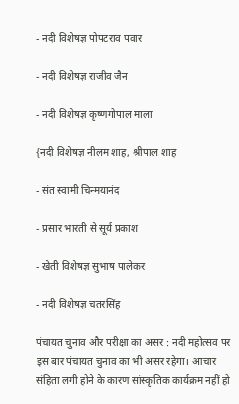- नदी विशेषज्ञ पोपटराव पवार

- नदी विशेषज्ञ राजीव जैन

- नदी विशेषज्ञ कृष्णगोपाल माला

{नदी विशेषज्ञ नीलम शाह, श्रीपाल शाह

- संत स्वामी चिन्‍मयानंद

- प्रसार भारती से सूर्य प्रकाश

- खेती विशेषज्ञ सुभाष पालेकर

- नदी विशेषज्ञ चतरसिंह

पंचायत चुनाव और परीक्षा का असर : नदी महोत्सव पर इस बार पंचायत चुनाव का भी असर रहेगा। आचार संहिता लगी होने के कारण सांस्कृतिक कार्यक्रम नहीं हो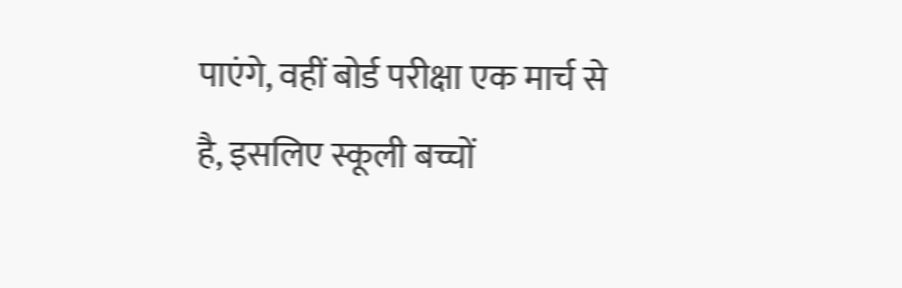पाएंगे, वहीं बोर्ड परीक्षा एक मार्च से है, इसलिए स्कूली बच्चों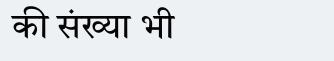की संख्या भी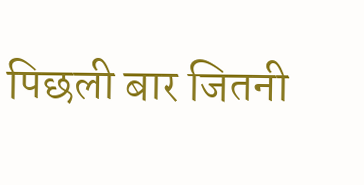पिछली बार जितनी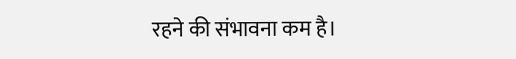रहने की संभावना कम है।